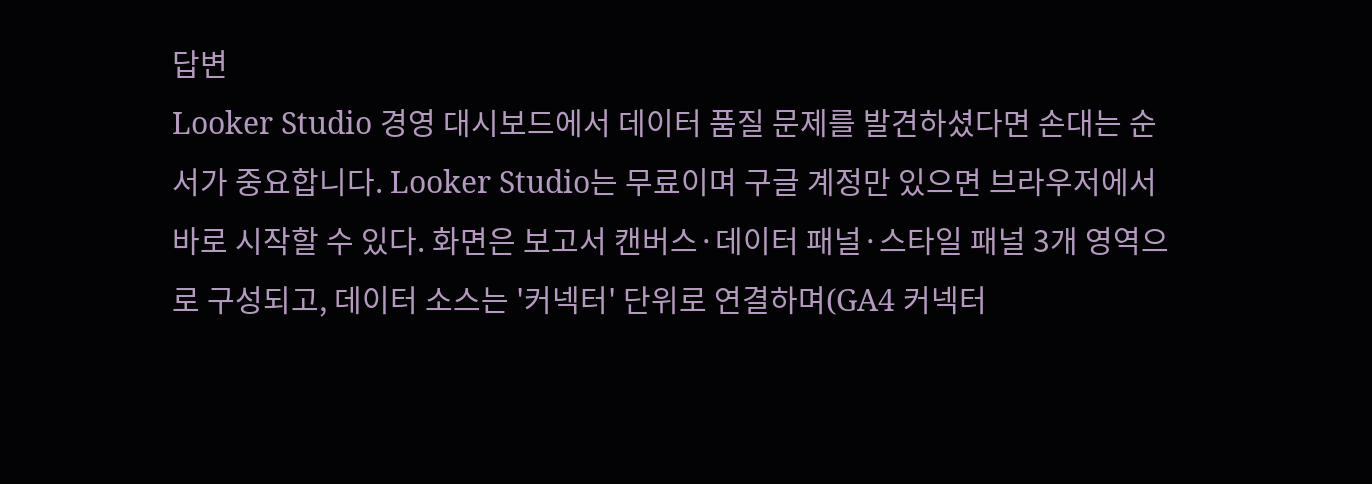답변
Looker Studio 경영 대시보드에서 데이터 품질 문제를 발견하셨다면 손대는 순서가 중요합니다. Looker Studio는 무료이며 구글 계정만 있으면 브라우저에서 바로 시작할 수 있다. 화면은 보고서 캔버스·데이터 패널·스타일 패널 3개 영역으로 구성되고, 데이터 소스는 '커넥터' 단위로 연결하며(GA4 커넥터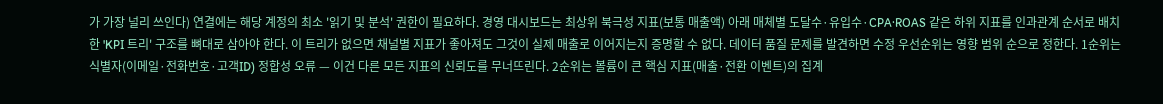가 가장 널리 쓰인다) 연결에는 해당 계정의 최소 '읽기 및 분석' 권한이 필요하다. 경영 대시보드는 최상위 북극성 지표(보통 매출액) 아래 매체별 도달수·유입수·CPA·ROAS 같은 하위 지표를 인과관계 순서로 배치한 'KPI 트리' 구조를 뼈대로 삼아야 한다. 이 트리가 없으면 채널별 지표가 좋아져도 그것이 실제 매출로 이어지는지 증명할 수 없다. 데이터 품질 문제를 발견하면 수정 우선순위는 영향 범위 순으로 정한다. 1순위는 식별자(이메일·전화번호·고객ID) 정합성 오류 — 이건 다른 모든 지표의 신뢰도를 무너뜨린다. 2순위는 볼륨이 큰 핵심 지표(매출·전환 이벤트)의 집계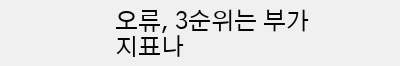오류, 3순위는 부가 지표나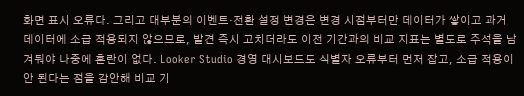화면 표시 오류다. 그리고 대부분의 이벤트·전환 설정 변경은 변경 시점부터만 데이터가 쌓이고 과거 데이터에 소급 적용되지 않으므로, 발견 즉시 고치더라도 이전 기간과의 비교 지표는 별도로 주석을 남겨둬야 나중에 혼란이 없다. Looker Studio 경영 대시보드도 식별자 오류부터 먼저 잡고, 소급 적용이 안 된다는 점을 감안해 비교 기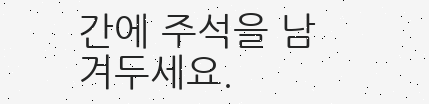간에 주석을 남겨두세요.